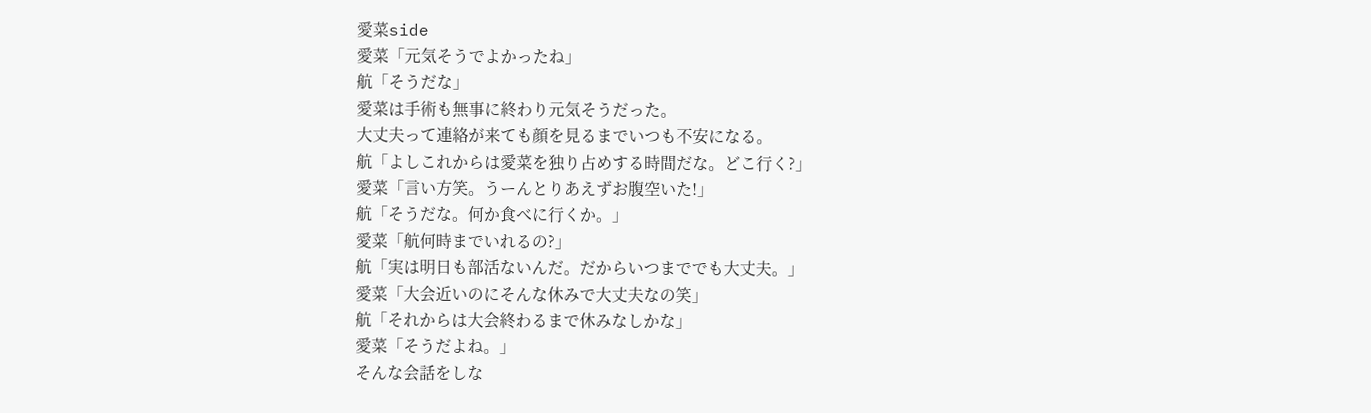愛菜side
愛菜「元気そうでよかったね」
航「そうだな」
愛菜は手術も無事に終わり元気そうだった。
大丈夫って連絡が来ても顔を見るまでいつも不安になる。
航「よしこれからは愛菜を独り占めする時間だな。どこ行く?」
愛菜「言い方笑。うーんとりあえずお腹空いた!」
航「そうだな。何か食べに行くか。」
愛菜「航何時までいれるの?」
航「実は明日も部活ないんだ。だからいつまででも大丈夫。」
愛菜「大会近いのにそんな休みで大丈夫なの笑」
航「それからは大会終わるまで休みなしかな」
愛菜「そうだよね。」
そんな会話をしな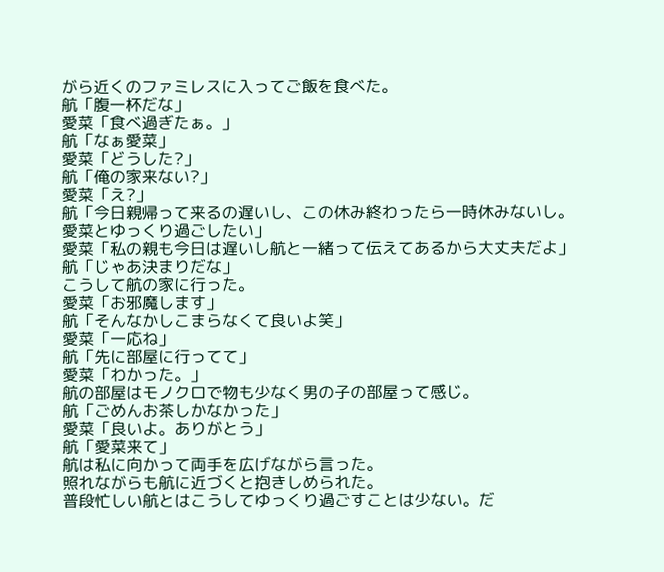がら近くのファミレスに入ってご飯を食べた。
航「腹一杯だな」
愛菜「食べ過ぎたぁ。」
航「なぁ愛菜」
愛菜「どうした?」
航「俺の家来ない?」
愛菜「え?」
航「今日親帰って来るの遅いし、この休み終わったら一時休みないし。
愛菜とゆっくり過ごしたい」
愛菜「私の親も今日は遅いし航と一緒って伝えてあるから大丈夫だよ」
航「じゃあ決まりだな」
こうして航の家に行った。
愛菜「お邪魔します」
航「そんなかしこまらなくて良いよ笑」
愛菜「一応ね」
航「先に部屋に行ってて」
愛菜「わかった。」
航の部屋はモノクロで物も少なく男の子の部屋って感じ。
航「ごめんお茶しかなかった」
愛菜「良いよ。ありがとう」
航「愛菜来て」
航は私に向かって両手を広げながら言った。
照れながらも航に近づくと抱きしめられた。
普段忙しい航とはこうしてゆっくり過ごすことは少ない。だ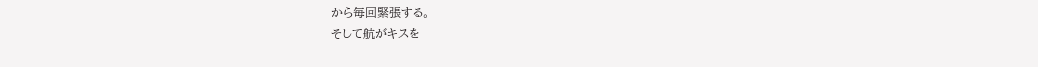から毎回緊張する。
そして航がキスを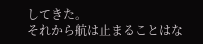してきた。
それから航は止まることはな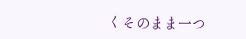くそのまま一つ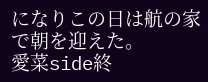になりこの日は航の家で朝を迎えた。
愛菜side終